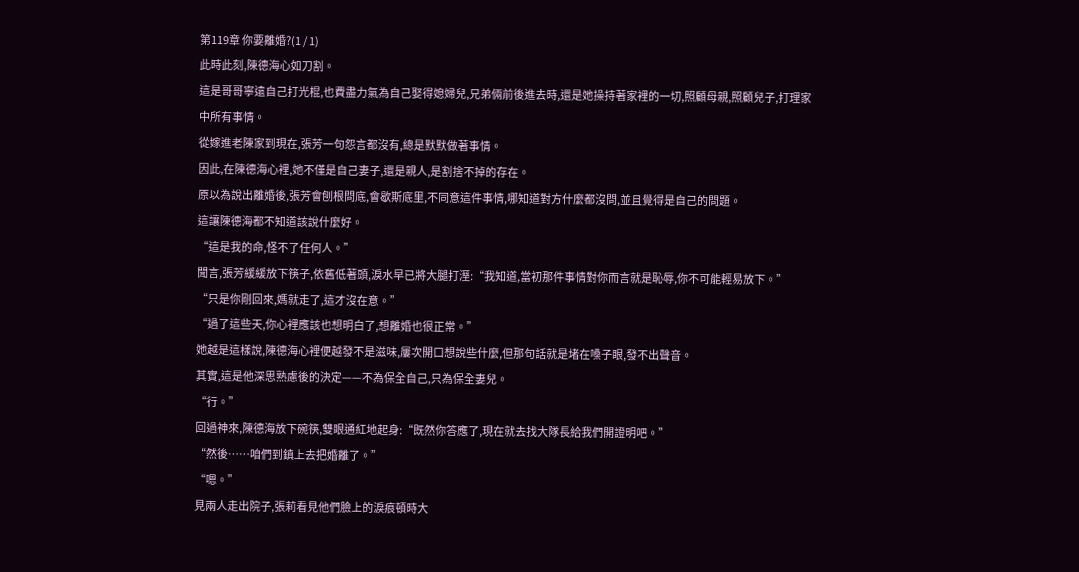第119章 你要離婚?(1 / 1)
此時此刻,陳德海心如刀割。
這是哥哥寧遠自己打光棍,也費盡力氣為自己娶得媳婦兒,兄弟倆前後進去時,還是她操持著家裡的一切,照顧母親,照顧兒子,打理家中所有事情。
從嫁進老陳家到現在,張芳一句怨言都沒有,總是默默做著事情。
因此,在陳德海心裡,她不僅是自己妻子,還是親人,是割捨不掉的存在。
原以為說出離婚後,張芳會刨根問底,會歇斯底里,不同意這件事情,哪知道對方什麼都沒問,並且覺得是自己的問題。
這讓陳德海都不知道該說什麼好。
“這是我的命,怪不了任何人。”
聞言,張芳緩緩放下筷子,依舊低著頭,淚水早已將大腿打溼:“我知道,當初那件事情對你而言就是恥辱,你不可能輕易放下。”
“只是你剛回來,媽就走了,這才沒在意。”
“過了這些天,你心裡應該也想明白了,想離婚也很正常。”
她越是這樣說,陳德海心裡便越發不是滋味,屢次開口想說些什麼,但那句話就是堵在嗓子眼,發不出聲音。
其實,這是他深思熟慮後的決定——不為保全自己,只為保全妻兒。
“行。”
回過神來,陳德海放下碗筷,雙眼通紅地起身:“既然你答應了,現在就去找大隊長給我們開證明吧。”
“然後……咱們到鎮上去把婚離了。”
“嗯。”
見兩人走出院子,張莉看見他們臉上的淚痕頓時大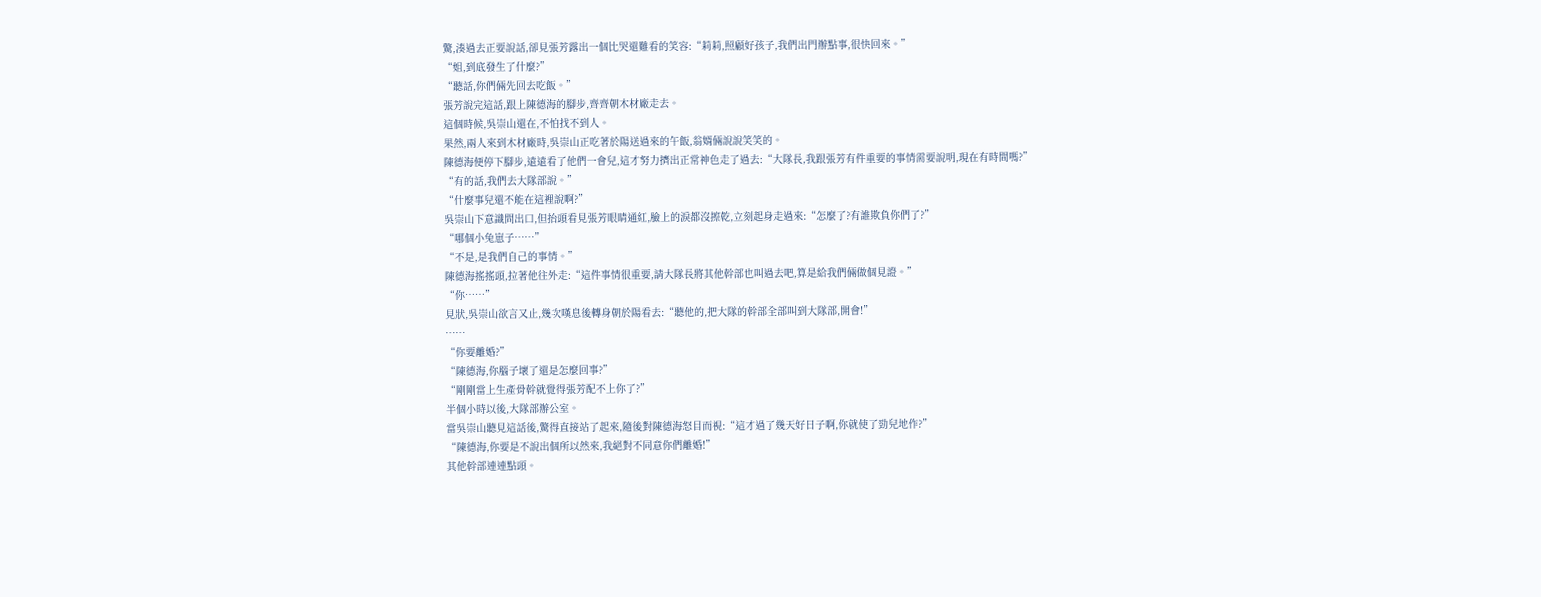驚,湊過去正要說話,卻見張芳露出一個比哭還難看的笑容:“莉莉,照顧好孩子,我們出門辦點事,很快回來。”
“姐,到底發生了什麼?”
“聽話,你們倆先回去吃飯。”
張芳說完這話,跟上陳德海的腳步,齊齊朝木材廠走去。
這個時候,吳崇山還在,不怕找不到人。
果然,兩人來到木材廠時,吳崇山正吃著於陽送過來的午飯,翁婿倆說說笑笑的。
陳德海便停下腳步,遠遠看了他們一會兒,這才努力擠出正常神色走了過去:“大隊長,我跟張芳有件重要的事情需要說明,現在有時間嗎?”
“有的話,我們去大隊部說。”
“什麼事兒還不能在這裡說啊?”
吳崇山下意識問出口,但抬頭看見張芳眼睛通紅,臉上的淚都沒擦乾,立刻起身走過來:“怎麼了?有誰欺負你們了?”
“哪個小兔崽子……”
“不是,是我們自己的事情。”
陳德海搖搖頭,拉著他往外走:“這件事情很重要,請大隊長將其他幹部也叫過去吧,算是給我們倆做個見證。”
“你……”
見狀,吳崇山欲言又止,幾次嘆息後轉身朝於陽看去:“聽他的,把大隊的幹部全部叫到大隊部,開會!”
……
“你要離婚?”
“陳德海,你腦子壞了還是怎麼回事?”
“剛剛當上生產骨幹就覺得張芳配不上你了?”
半個小時以後,大隊部辦公室。
當吳崇山聽見這話後,驚得直接站了起來,隨後對陳德海怒目而視:“這才過了幾天好日子啊,你就使了勁兒地作?”
“陳德海,你要是不說出個所以然來,我絕對不同意你們離婚!”
其他幹部連連點頭。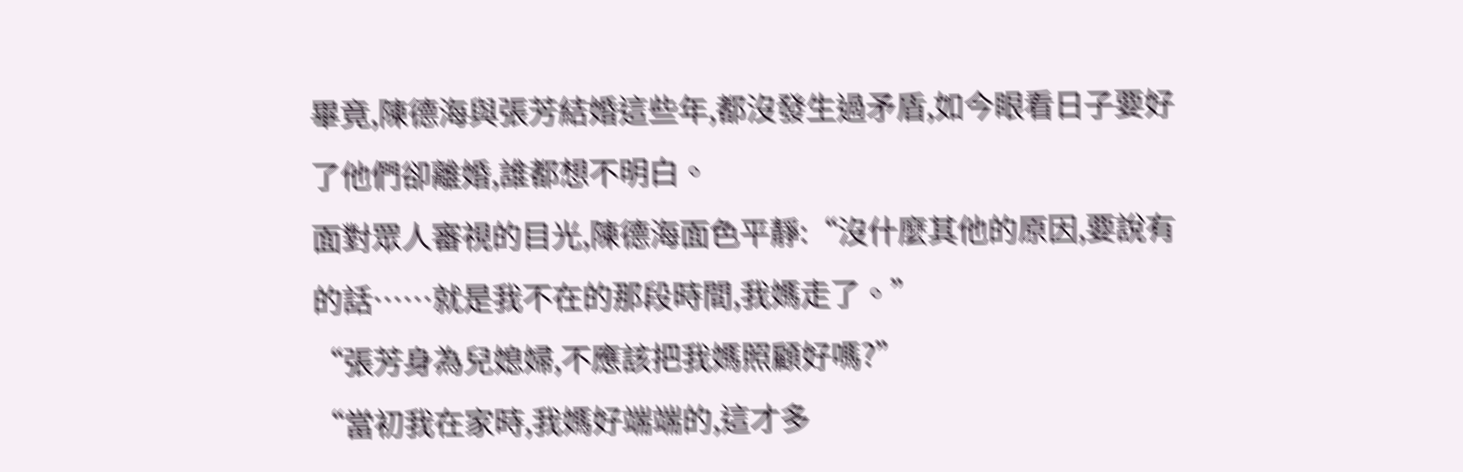畢竟,陳德海與張芳結婚這些年,都沒發生過矛盾,如今眼看日子要好了他們卻離婚,誰都想不明白。
面對眾人審視的目光,陳德海面色平靜:“沒什麼其他的原因,要說有的話……就是我不在的那段時間,我媽走了。”
“張芳身為兒媳婦,不應該把我媽照顧好嗎?”
“當初我在家時,我媽好端端的,這才多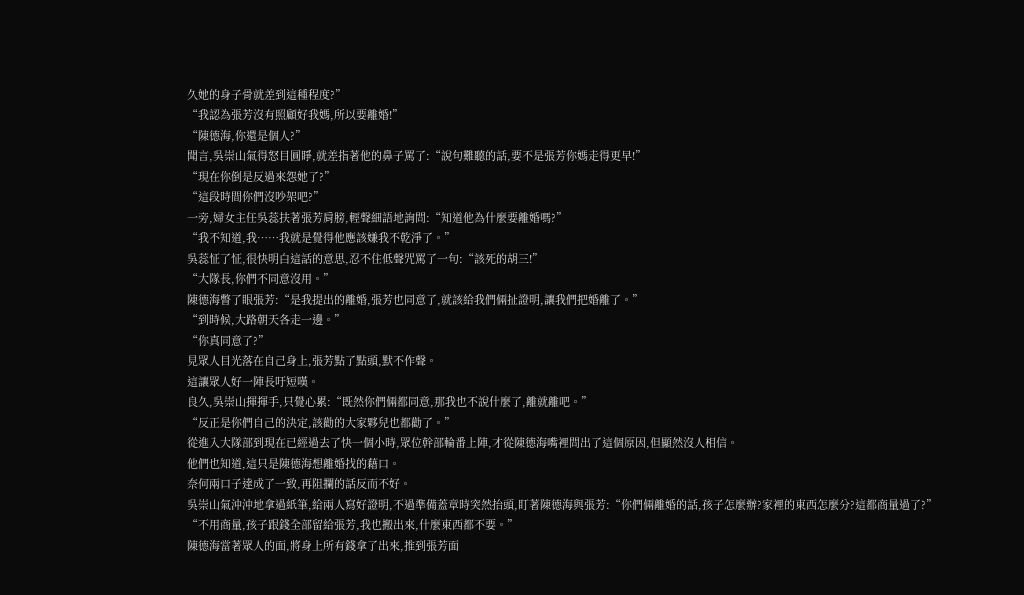久她的身子骨就差到這種程度?”
“我認為張芳沒有照顧好我媽,所以要離婚!”
“陳德海,你還是個人?”
聞言,吳崇山氣得怒目圓睜,就差指著他的鼻子罵了:“說句難聽的話,要不是張芳你媽走得更早!”
“現在你倒是反過來怨她了?”
“這段時間你們沒吵架吧?”
一旁,婦女主任吳蕊扶著張芳肩膀,輕聲細語地詢問:“知道他為什麼要離婚嗎?”
“我不知道,我……我就是覺得他應該嫌我不乾淨了。”
吳蕊怔了怔,很快明白這話的意思,忍不住低聲咒罵了一句:“該死的胡三!”
“大隊長,你們不同意沒用。”
陳德海瞥了眼張芳:“是我提出的離婚,張芳也同意了,就該給我們倆扯證明,讓我們把婚離了。”
“到時候,大路朝天各走一邊。”
“你真同意了?”
見眾人目光落在自己身上,張芳點了點頭,默不作聲。
這讓眾人好一陣長吁短嘆。
良久,吳崇山揮揮手,只覺心累:“既然你們倆都同意,那我也不說什麼了,離就離吧。”
“反正是你們自己的決定,該勸的大家夥兒也都勸了。”
從進入大隊部到現在已經過去了快一個小時,眾位幹部輪番上陣,才從陳德海嘴裡問出了這個原因,但顯然沒人相信。
他們也知道,這只是陳德海想離婚找的藉口。
奈何兩口子達成了一致,再阻攔的話反而不好。
吳崇山氣沖沖地拿過紙筆,給兩人寫好證明,不過準備蓋章時突然抬頭,盯著陳德海與張芳:“你們倆離婚的話,孩子怎麼辦?家裡的東西怎麼分?這都商量過了?”
“不用商量,孩子跟錢全部留給張芳,我也搬出來,什麼東西都不要。”
陳德海當著眾人的面,將身上所有錢拿了出來,推到張芳面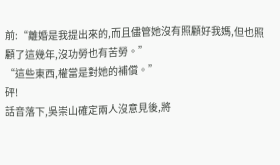前:“離婚是我提出來的,而且儘管她沒有照顧好我媽,但也照顧了這幾年,沒功勞也有苦勞。”
“這些東西,權當是對她的補償。”
砰!
話音落下,吳崇山確定兩人沒意見後,將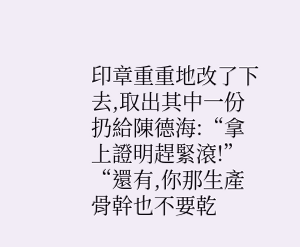印章重重地改了下去,取出其中一份扔給陳德海:“拿上證明趕緊滾!”
“還有,你那生產骨幹也不要乾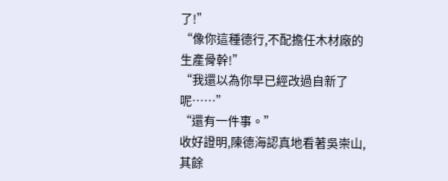了!”
“像你這種德行,不配擔任木材廠的生產骨幹!”
“我還以為你早已經改過自新了呢……”
“還有一件事。”
收好證明,陳德海認真地看著吳崇山,其餘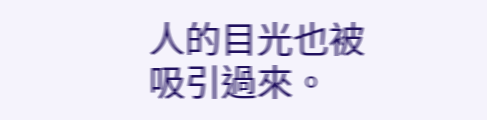人的目光也被吸引過來。